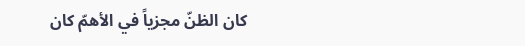كان الظنّ مجزياً في الأهمّ كان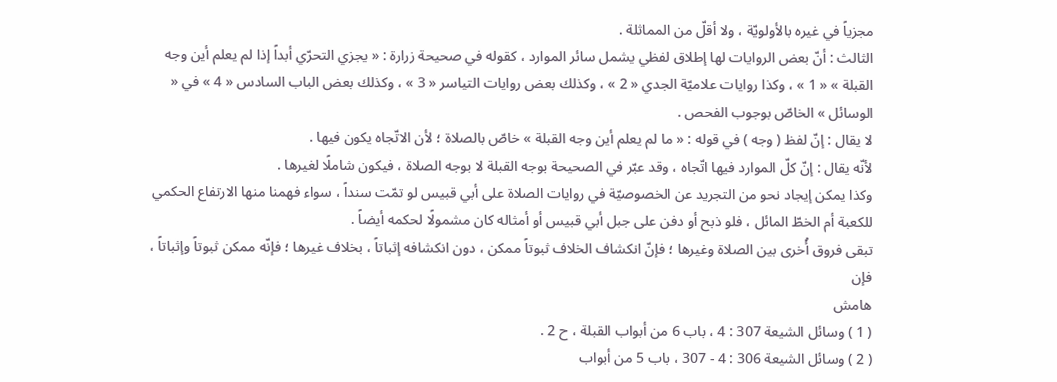مجزياً في غيره بالأولويّة ، ولا أقلّ من المماثلة .
الثالث : أنّ بعض الروايات لها إطلاق لفظي يشمل سائر الموارد ، كقوله في صحيحة زرارة : « يجزي التحرّي أبداً إذا لم يعلم أين وجه القبلة » « 1 » ، وكذا روايات علاميّة الجدي « 2 » ، وكذلك بعض روايات التياسر « 3 » ، وكذلك بعض الباب السادس « 4 » في « الوسائل » الخاصّ بوجوب الفحص .
لا يقال : إنّ لفظ ( وجه ) في قوله : « ما لم يعلم أين وجه القبلة » خاصّ بالصلاة ؛ لأن الاتّجاه يكون فيها .
لأنّه يقال : إنّ كلّ الموارد فيها اتّجاه ، وقد عبّر في الصحيحة بوجه القبلة لا بوجه الصلاة ، فيكون شاملًا لغيرها .
وكذا يمكن إيجاد نحو من التجريد عن الخصوصيّة في روايات الصلاة على أبي قبيس لو تمّت سنداً ، سواء فهمنا منها الارتفاع الحكمي للكعبة أم الخطّ المائل ، فلو ذبح أو دفن على جبل أبي قبيس أو أمثاله كان مشمولًا لحكمه أيضاً .
تبقى فروق أُخرى بين الصلاة وغيرها ؛ فإنّ انكشاف الخلاف ثبوتاً ممكن ، دون انكشافه إثباتاً ، بخلاف غيرها ؛ فإنّه ممكن ثبوتاً وإثباتاً ، فإن
هامش
( 1 ) وسائل الشيعة 307 : 4 ، باب 6 من أبواب القبلة ، ح 2 .
( 2 ) وسائل الشيعة 306 : 4 - 307 ، باب 5 من أبواب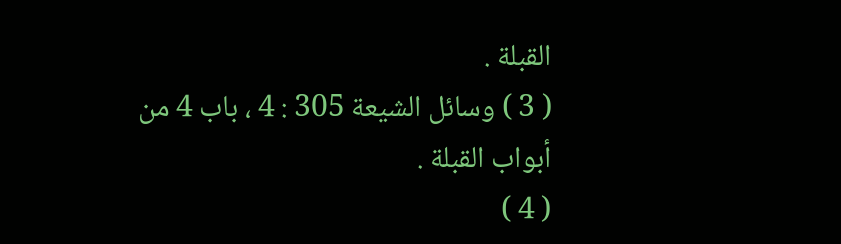القبلة .
( 3 ) وسائل الشيعة 305 : 4 ، باب 4 من أبواب القبلة .
( 4 )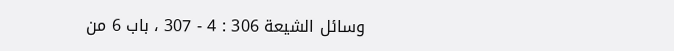وسائل الشيعة 306 : 4 - 307 ، باب 6 من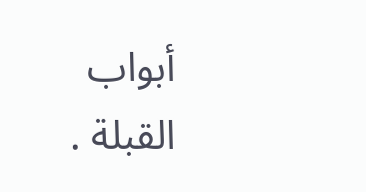أبواب القبلة .